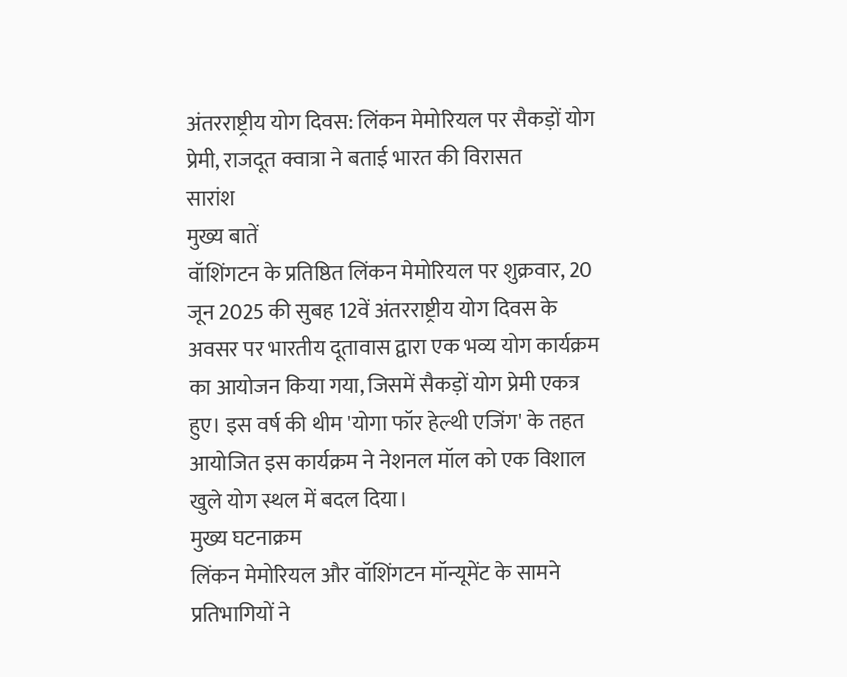अंतरराष्ट्रीय योग दिवस: लिंकन मेमोरियल पर सैकड़ों योग प्रेमी, राजदूत क्वात्रा ने बताई भारत की विरासत
सारांश
मुख्य बातें
वॉशिंगटन के प्रतिष्ठित लिंकन मेमोरियल पर शुक्रवार, 20 जून 2025 की सुबह 12वें अंतरराष्ट्रीय योग दिवस के अवसर पर भारतीय दूतावास द्वारा एक भव्य योग कार्यक्रम का आयोजन किया गया, जिसमें सैकड़ों योग प्रेमी एकत्र हुए। इस वर्ष की थीम 'योगा फॉर हेल्थी एजिंग' के तहत आयोजित इस कार्यक्रम ने नेशनल मॉल को एक विशाल खुले योग स्थल में बदल दिया।
मुख्य घटनाक्रम
लिंकन मेमोरियल और वॉशिंगटन मॉन्यूमेंट के सामने प्रतिभागियों ने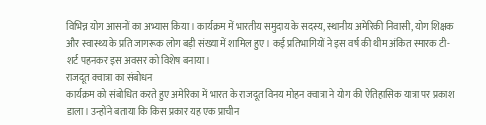विभिन्न योग आसनों का अभ्यास किया। कार्यक्रम में भारतीय समुदाय के सदस्य, स्थानीय अमेरिकी निवासी, योग शिक्षक और स्वास्थ्य के प्रति जागरूक लोग बड़ी संख्या में शामिल हुए। कई प्रतिभागियों ने इस वर्ष की थीम अंकित स्मारक टी-शर्ट पहनकर इस अवसर को विशेष बनाया।
राजदूत क्वात्रा का संबोधन
कार्यक्रम को संबोधित करते हुए अमेरिका में भारत के राजदूत विनय मोहन क्वात्रा ने योग की ऐतिहासिक यात्रा पर प्रकाश डाला। उन्होंने बताया कि किस प्रकार यह एक प्राचीन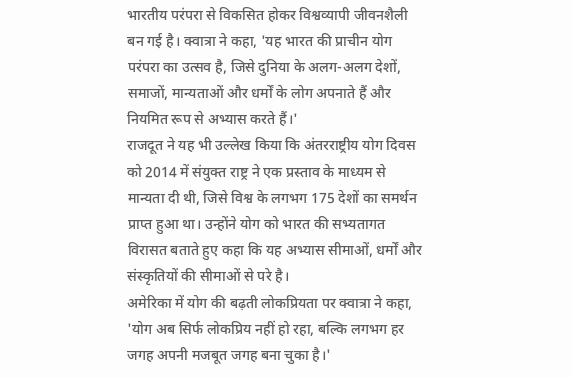भारतीय परंपरा से विकसित होकर विश्वव्यापी जीवनशैली बन गई है। क्वात्रा ने कहा, 'यह भारत की प्राचीन योग परंपरा का उत्सव है, जिसे दुनिया के अलग-अलग देशों, समाजों, मान्यताओं और धर्मों के लोग अपनाते हैं और नियमित रूप से अभ्यास करते हैं।'
राजदूत ने यह भी उल्लेख किया कि अंतरराष्ट्रीय योग दिवस को 2014 में संयुक्त राष्ट्र ने एक प्रस्ताव के माध्यम से मान्यता दी थी, जिसे विश्व के लगभग 175 देशों का समर्थन प्राप्त हुआ था। उन्होंने योग को भारत की सभ्यतागत विरासत बताते हुए कहा कि यह अभ्यास सीमाओं, धर्मों और संस्कृतियों की सीमाओं से परे है।
अमेरिका में योग की बढ़ती लोकप्रियता पर क्वात्रा ने कहा, 'योग अब सिर्फ लोकप्रिय नहीं हो रहा, बल्कि लगभग हर जगह अपनी मजबूत जगह बना चुका है।'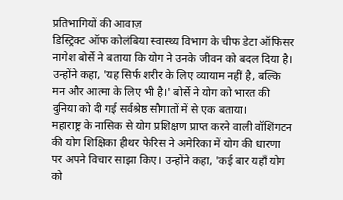प्रतिभागियों की आवाज़
डिस्ट्रिक्ट ऑफ कोलंबिया स्वास्थ्य विभाग के चीफ डेटा ऑफिसर नागेश बोर्से ने बताया कि योग ने उनके जीवन को बदल दिया है। उन्होंने कहा, 'यह सिर्फ शरीर के लिए व्यायाम नहीं है, बल्कि मन और आत्मा के लिए भी है।' बोर्से ने योग को भारत की दुनिया को दी गई सर्वश्रेष्ठ सौगातों में से एक बताया।
महाराष्ट्र के नासिक से योग प्रशिक्षण प्राप्त करने वाली वॉशिंगटन की योग शिक्षिका हीथर फेरिस ने अमेरिका में योग की धारणा पर अपने विचार साझा किए। उन्होंने कहा, 'कई बार यहाँ योग को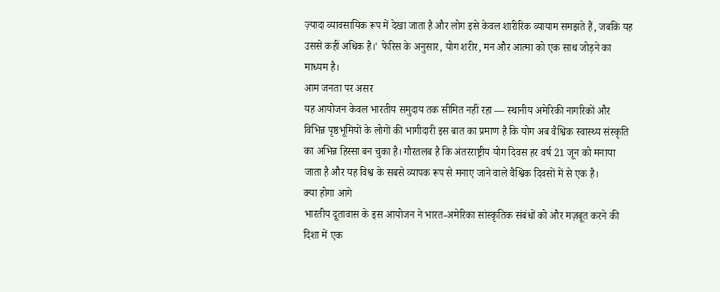ज़्यादा व्यावसायिक रूप में देखा जाता है और लोग इसे केवल शारीरिक व्यायाम समझते हैं, जबकि यह उससे कहीं अधिक है।' फेरिस के अनुसार, योग शरीर, मन और आत्मा को एक साथ जोड़ने का माध्यम है।
आम जनता पर असर
यह आयोजन केवल भारतीय समुदाय तक सीमित नहीं रहा — स्थानीय अमेरिकी नागरिकों और विभिन्न पृष्ठभूमियों के लोगों की भागीदारी इस बात का प्रमाण है कि योग अब वैश्विक स्वास्थ्य संस्कृति का अभिन्न हिस्सा बन चुका है। गौरतलब है कि अंतरराष्ट्रीय योग दिवस हर वर्ष 21 जून को मनाया जाता है और यह विश्व के सबसे व्यापक रूप से मनाए जाने वाले वैश्विक दिवसों में से एक है।
क्या होगा आगे
भारतीय दूतावास के इस आयोजन ने भारत-अमेरिका सांस्कृतिक संबंधों को और मज़बूत करने की दिशा में एक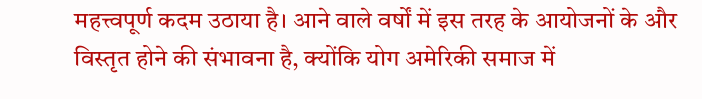महत्त्वपूर्ण कदम उठाया है। आने वाले वर्षों में इस तरह के आयोजनों के और विस्तृत होने की संभावना है, क्योंकि योग अमेरिकी समाज में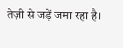तेज़ी से जड़ें जमा रहा है।